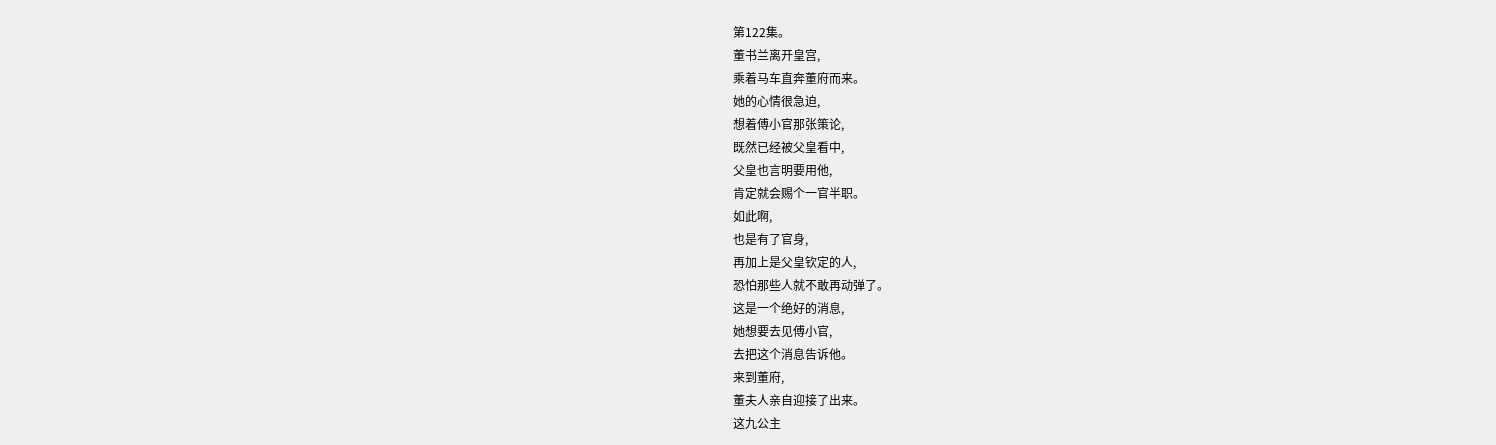第122集。
董书兰离开皇宫,
乘着马车直奔董府而来。
她的心情很急迫,
想着傅小官那张策论,
既然已经被父皇看中,
父皇也言明要用他,
肯定就会赐个一官半职。
如此啊,
也是有了官身,
再加上是父皇钦定的人,
恐怕那些人就不敢再动弹了。
这是一个绝好的消息,
她想要去见傅小官,
去把这个消息告诉他。
来到董府,
董夫人亲自迎接了出来。
这九公主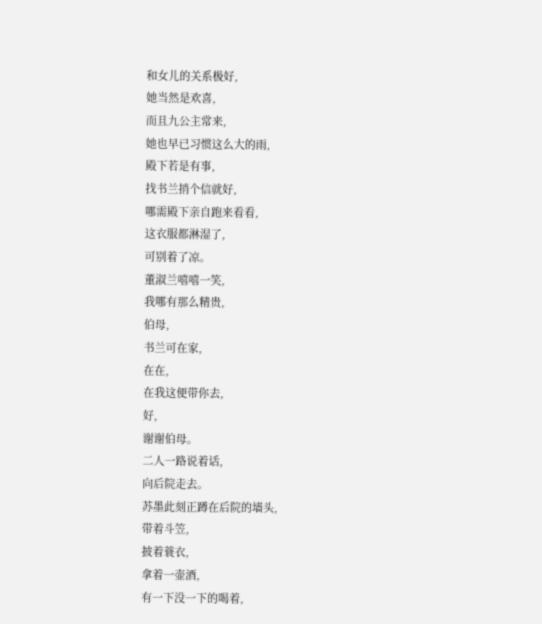和女儿的关系极好,
她当然是欢喜,
而且九公主常来,
她也早已习惯这么大的雨,
殿下若是有事,
找书兰捎个信就好,
哪需殿下亲自跑来看看,
这衣服都淋湿了,
可别着了凉。
董淑兰嘻嘻一笑,
我哪有那么精贵,
伯母,
书兰可在家,
在在,
在我这便带你去,
好,
谢谢伯母。
二人一路说着话,
向后院走去。
苏墨此刻正蹲在后院的墙头,
带着斗笠,
披着蓑衣,
拿着一壶酒,
有一下没一下的喝着,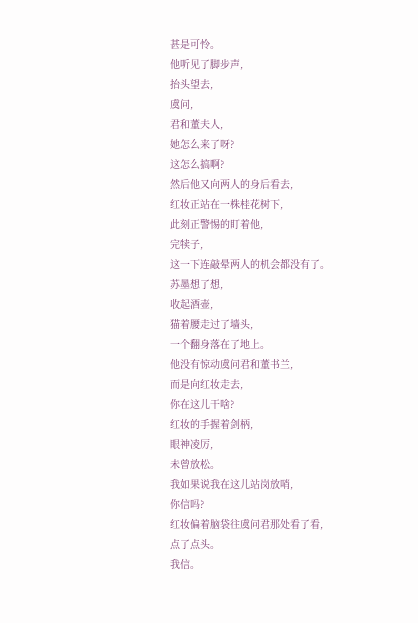甚是可怜。
他听见了脚步声,
抬头望去,
虞问,
君和董夫人,
她怎么来了呀?
这怎么搞啊?
然后他又向两人的身后看去,
红妆正站在一株桂花树下,
此刻正警惕的盯着他,
完犊子,
这一下连敲晕两人的机会都没有了。
苏墨想了想,
收起酒壶,
猫着腰走过了墙头,
一个翻身落在了地上。
他没有惊动虞问君和董书兰,
而是向红妆走去,
你在这儿干啥?
红妆的手握着剑柄,
眼神凌厉,
未曾放松。
我如果说我在这儿站岗放哨,
你信吗?
红妆偏着脑袋往虞问君那处看了看,
点了点头。
我信。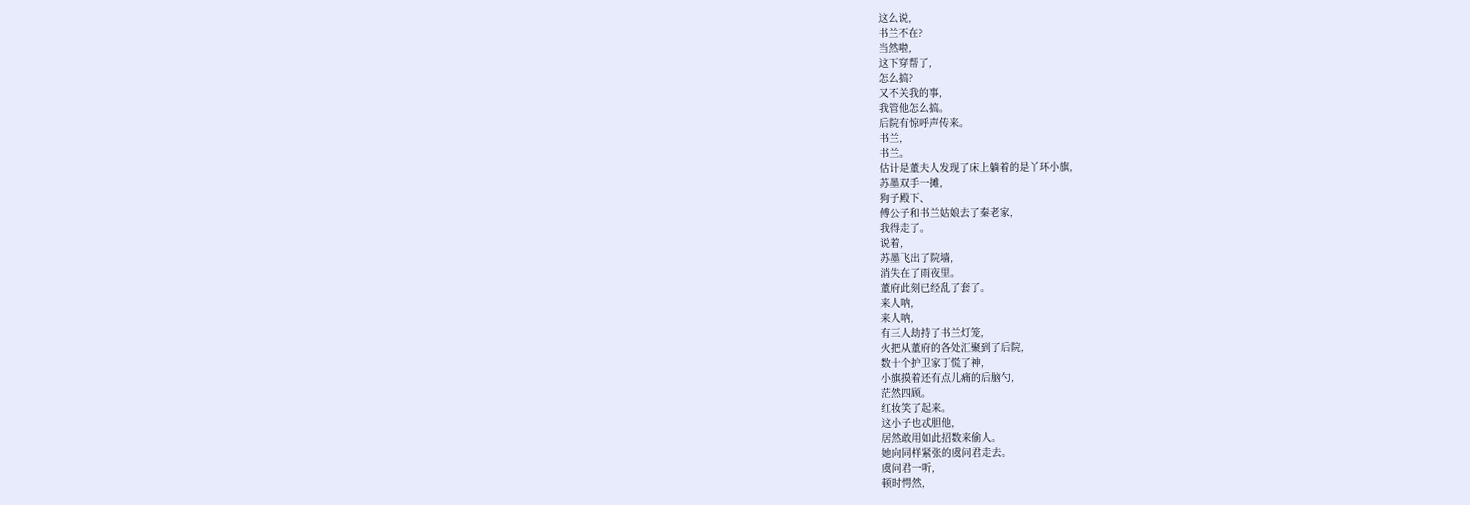这么说,
书兰不在?
当然啦,
这下穿帮了,
怎么搞?
又不关我的事,
我管他怎么搞。
后院有惊呼声传来。
书兰,
书兰。
估计是董夫人发现了床上躺着的是丫环小旗,
苏墨双手一摊,
狗子殿下、
傅公子和书兰姑娘去了秦老家,
我得走了。
说着,
苏墨飞出了院墙,
消失在了雨夜里。
董府此刻已经乱了套了。
来人呐,
来人呐,
有三人劫持了书兰灯笼,
火把从董府的各处汇聚到了后院,
数十个护卫家丁慌了神,
小旗摸着还有点儿痛的后脑勺,
茫然四顾。
红妆笑了起来。
这小子也忒胆他,
居然敢用如此招数来偷人。
她向同样紧张的虞问君走去。
虞问君一听,
顿时愕然,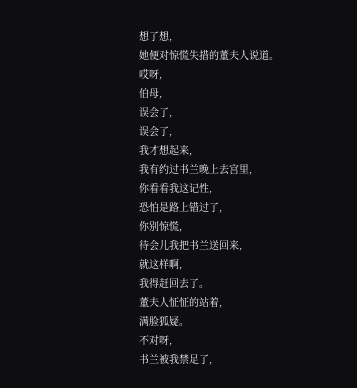想了想,
她便对惊慌失措的董夫人说道。
哎呀,
伯母,
误会了,
误会了,
我才想起来,
我有约过书兰晚上去宫里,
你看看我这记性,
恐怕是路上错过了,
你别惊慌,
待会儿我把书兰送回来,
就这样啊,
我得赶回去了。
董夫人怔怔的站着,
满脸狐疑。
不对呀,
书兰被我禁足了,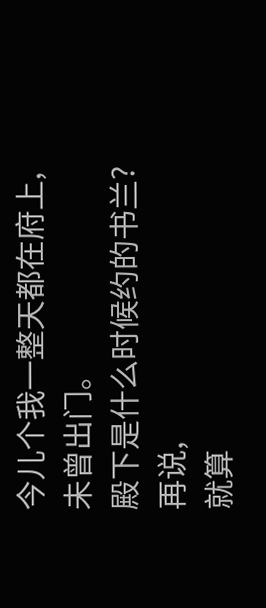今儿个我一整天都在府上,
未曾出门。
殿下是什么时候约的书兰?
再说,
就算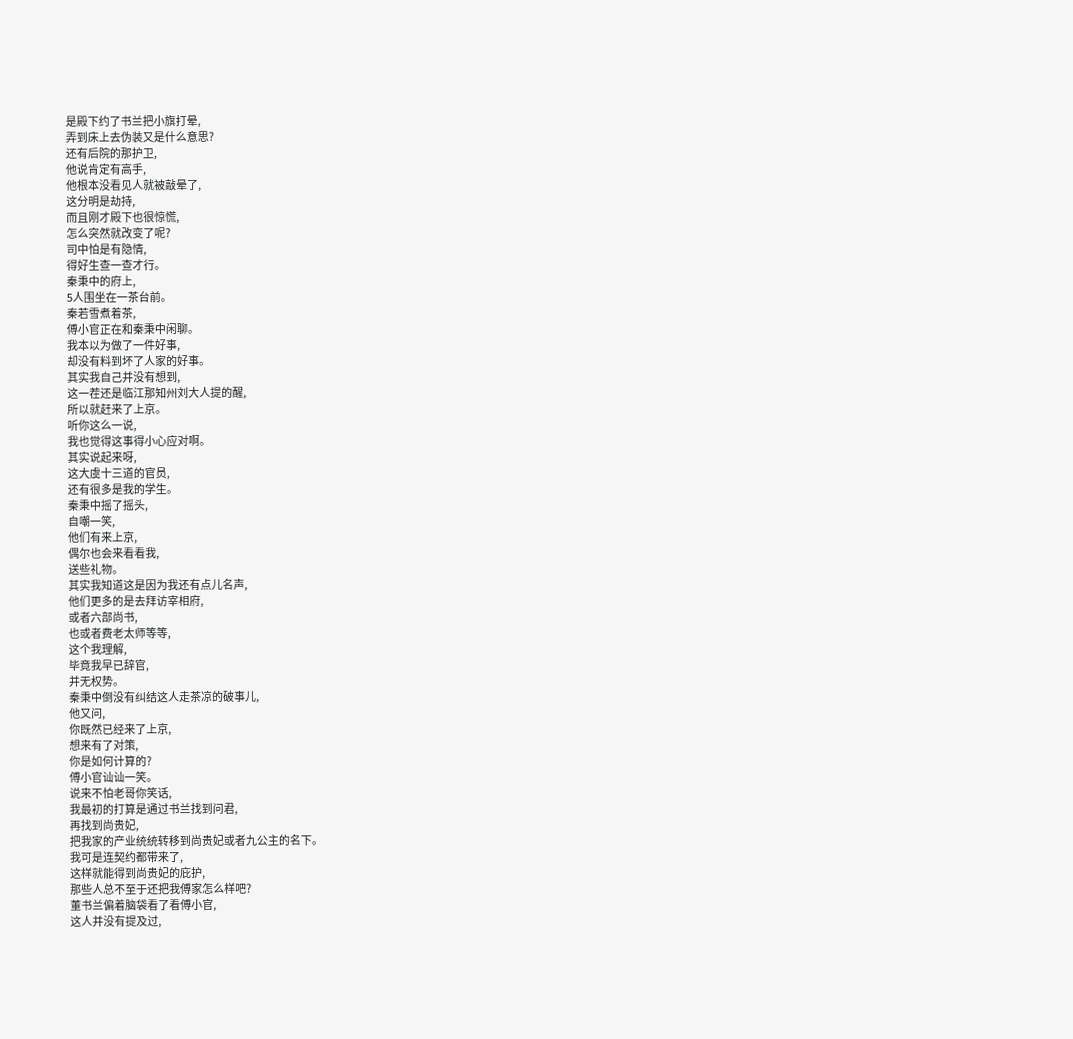是殿下约了书兰把小旗打晕,
弄到床上去伪装又是什么意思?
还有后院的那护卫,
他说肯定有高手,
他根本没看见人就被敲晕了,
这分明是劫持,
而且刚才殿下也很惊慌,
怎么突然就改变了呢?
司中怕是有隐情,
得好生查一查才行。
秦秉中的府上,
5人围坐在一茶台前。
秦若雪煮着茶,
傅小官正在和秦秉中闲聊。
我本以为做了一件好事,
却没有料到坏了人家的好事。
其实我自己并没有想到,
这一茬还是临江那知州刘大人提的醒,
所以就赶来了上京。
听你这么一说,
我也觉得这事得小心应对啊。
其实说起来呀,
这大虞十三道的官员,
还有很多是我的学生。
秦秉中摇了摇头,
自嘲一笑,
他们有来上京,
偶尔也会来看看我,
送些礼物。
其实我知道这是因为我还有点儿名声,
他们更多的是去拜访宰相府,
或者六部尚书,
也或者费老太师等等,
这个我理解,
毕竟我早已辞官,
并无权势。
秦秉中倒没有纠结这人走茶凉的破事儿,
他又问,
你既然已经来了上京,
想来有了对策,
你是如何计算的?
傅小官讪讪一笑。
说来不怕老哥你笑话,
我最初的打算是通过书兰找到问君,
再找到尚贵妃,
把我家的产业统统转移到尚贵妃或者九公主的名下。
我可是连契约都带来了,
这样就能得到尚贵妃的庇护,
那些人总不至于还把我傅家怎么样吧?
董书兰偏着脑袋看了看傅小官,
这人并没有提及过,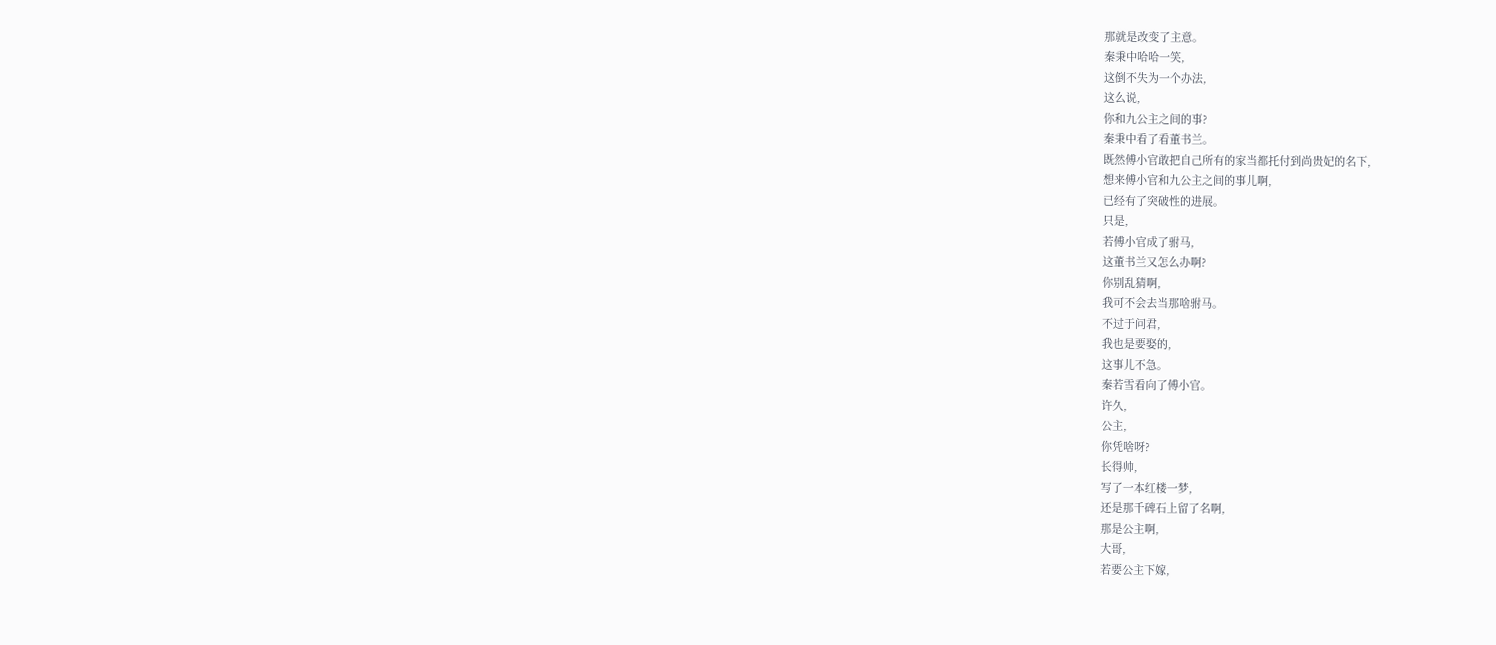那就是改变了主意。
秦秉中哈哈一笑,
这倒不失为一个办法,
这么说,
你和九公主之间的事?
秦秉中看了看董书兰。
既然傅小官敢把自己所有的家当都托付到尚贵妃的名下,
想来傅小官和九公主之间的事儿啊,
已经有了突破性的进展。
只是,
若傅小官成了驸马,
这董书兰又怎么办啊?
你别乱猜啊,
我可不会去当那啥驸马。
不过于问君,
我也是要娶的,
这事儿不急。
秦若雪看向了傅小官。
许久,
公主,
你凭啥呀?
长得帅,
写了一本红楼一梦,
还是那千碑石上留了名啊,
那是公主啊,
大哥,
若要公主下嫁,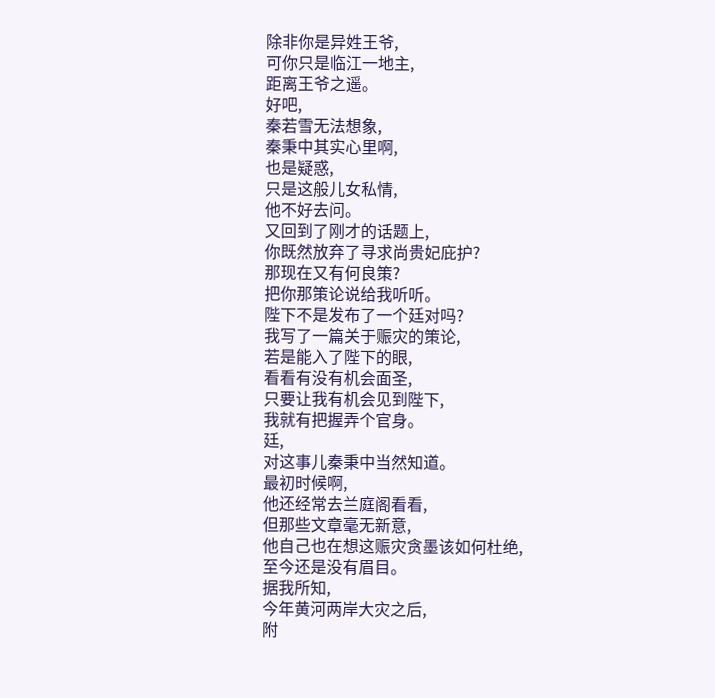除非你是异姓王爷,
可你只是临江一地主,
距离王爷之遥。
好吧,
秦若雪无法想象,
秦秉中其实心里啊,
也是疑惑,
只是这般儿女私情,
他不好去问。
又回到了刚才的话题上,
你既然放弃了寻求尚贵妃庇护?
那现在又有何良策?
把你那策论说给我听听。
陛下不是发布了一个廷对吗?
我写了一篇关于赈灾的策论,
若是能入了陛下的眼,
看看有没有机会面圣,
只要让我有机会见到陛下,
我就有把握弄个官身。
廷,
对这事儿秦秉中当然知道。
最初时候啊,
他还经常去兰庭阁看看,
但那些文章毫无新意,
他自己也在想这赈灾贪墨该如何杜绝,
至今还是没有眉目。
据我所知,
今年黄河两岸大灾之后,
附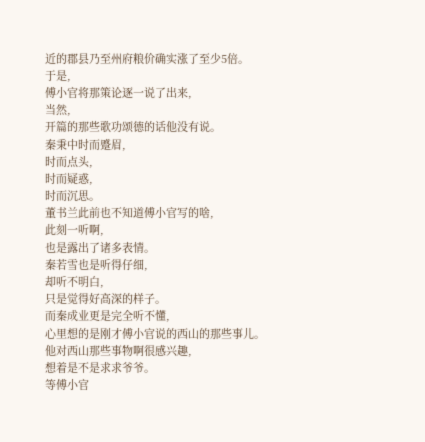近的郡县乃至州府粮价确实涨了至少5倍。
于是,
傅小官将那策论逐一说了出来,
当然,
开篇的那些歌功颂德的话他没有说。
秦秉中时而蹙眉,
时而点头,
时而疑惑,
时而沉思。
董书兰此前也不知道傅小官写的啥,
此刻一听啊,
也是露出了诸多表情。
秦若雪也是听得仔细,
却听不明白,
只是觉得好高深的样子。
而秦成业更是完全听不懂,
心里想的是刚才傅小官说的西山的那些事儿。
他对西山那些事物啊很感兴趣,
想着是不是求求爷爷。
等傅小官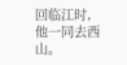回临江时,
他一同去西山。